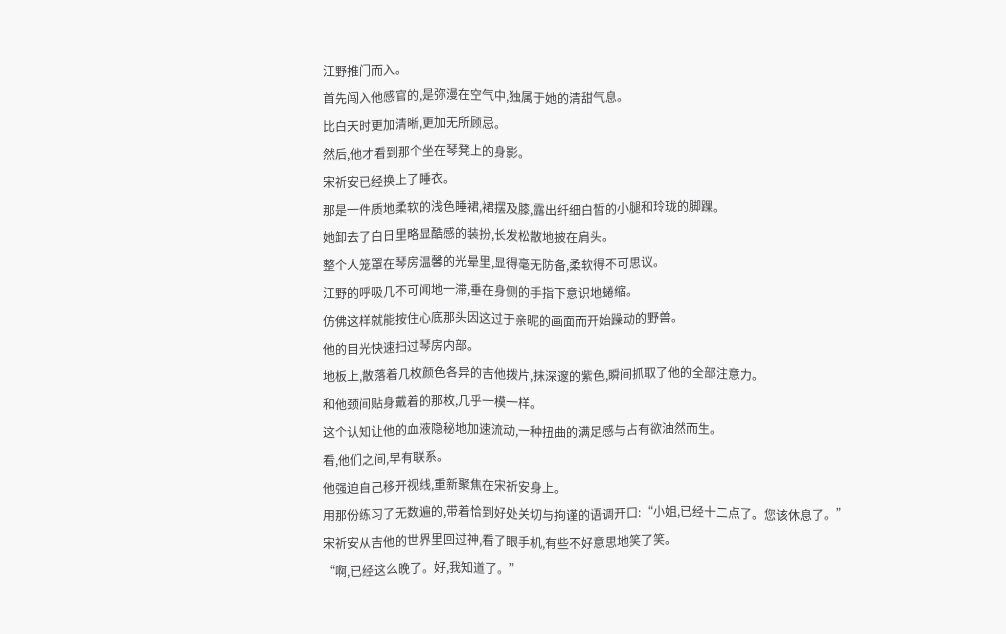江野推门而入。
首先闯入他感官的,是弥漫在空气中,独属于她的清甜气息。
比白天时更加清晰,更加无所顾忌。
然后,他才看到那个坐在琴凳上的身影。
宋祈安已经换上了睡衣。
那是一件质地柔软的浅色睡裙,裙摆及膝,露出纤细白皙的小腿和玲珑的脚踝。
她卸去了白日里略显酷感的装扮,长发松散地披在肩头。
整个人笼罩在琴房温馨的光晕里,显得毫无防备,柔软得不可思议。
江野的呼吸几不可闻地一滞,垂在身侧的手指下意识地蜷缩。
仿佛这样就能按住心底那头因这过于亲昵的画面而开始躁动的野兽。
他的目光快速扫过琴房内部。
地板上,散落着几枚颜色各异的吉他拨片,抹深邃的紫色,瞬间抓取了他的全部注意力。
和他颈间贴身戴着的那枚,几乎一模一样。
这个认知让他的血液隐秘地加速流动,一种扭曲的满足感与占有欲油然而生。
看,他们之间,早有联系。
他强迫自己移开视线,重新聚焦在宋祈安身上。
用那份练习了无数遍的,带着恰到好处关切与拘谨的语调开口:“小姐,已经十二点了。您该休息了。”
宋祈安从吉他的世界里回过神,看了眼手机,有些不好意思地笑了笑。
“啊,已经这么晚了。好,我知道了。”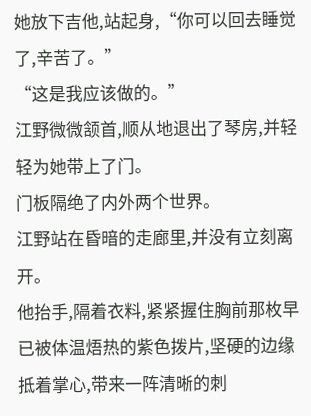她放下吉他,站起身,“你可以回去睡觉了,辛苦了。”
“这是我应该做的。”
江野微微颔首,顺从地退出了琴房,并轻轻为她带上了门。
门板隔绝了内外两个世界。
江野站在昏暗的走廊里,并没有立刻离开。
他抬手,隔着衣料,紧紧握住胸前那枚早已被体温焐热的紫色拨片,坚硬的边缘抵着掌心,带来一阵清晰的刺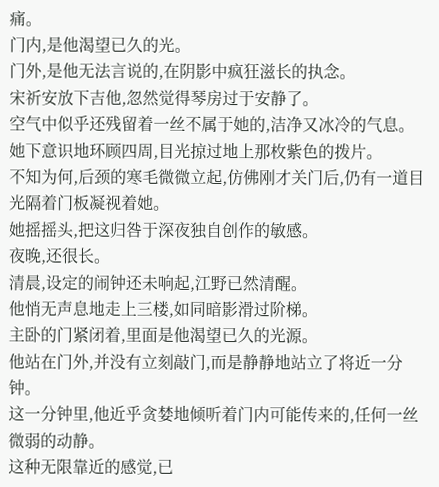痛。
门内,是他渴望已久的光。
门外,是他无法言说的,在阴影中疯狂滋长的执念。
宋祈安放下吉他,忽然觉得琴房过于安静了。
空气中似乎还残留着一丝不属于她的,洁净又冰冷的气息。
她下意识地环顾四周,目光掠过地上那枚紫色的拨片。
不知为何,后颈的寒毛微微立起,仿佛刚才关门后,仍有一道目光隔着门板凝视着她。
她摇摇头,把这归咎于深夜独自创作的敏感。
夜晚,还很长。
清晨,设定的闹钟还未响起,江野已然清醒。
他悄无声息地走上三楼,如同暗影滑过阶梯。
主卧的门紧闭着,里面是他渴望已久的光源。
他站在门外,并没有立刻敲门,而是静静地站立了将近一分钟。
这一分钟里,他近乎贪婪地倾听着门内可能传来的,任何一丝微弱的动静。
这种无限靠近的感觉,已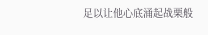足以让他心底涌起战栗般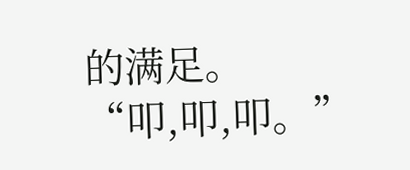的满足。
“叩,叩,叩。”